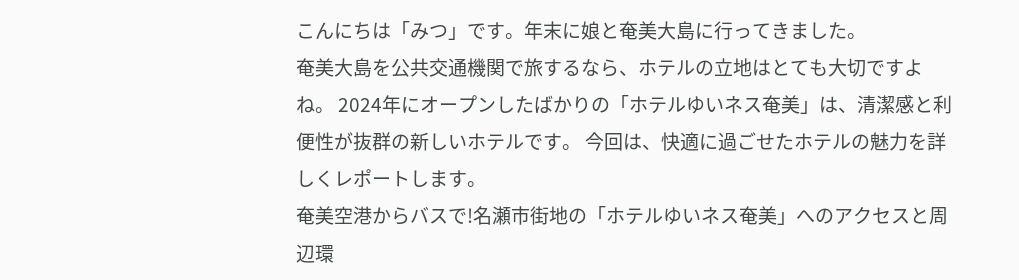こんにちは「みつ」です。年末に娘と奄美大島に行ってきました。
奄美大島を公共交通機関で旅するなら、ホテルの立地はとても大切ですよね。 2024年にオープンしたばかりの「ホテルゆいネス奄美」は、清潔感と利便性が抜群の新しいホテルです。 今回は、快適に過ごせたホテルの魅力を詳しくレポートします。
奄美空港からバスで!名瀬市街地の「ホテルゆいネス奄美」へのアクセスと周辺環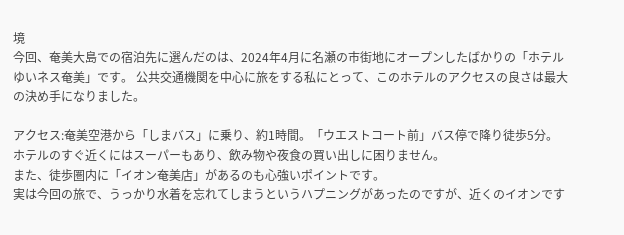境
今回、奄美大島での宿泊先に選んだのは、2024年4月に名瀬の市街地にオープンしたばかりの「ホテルゆいネス奄美」です。 公共交通機関を中心に旅をする私にとって、このホテルのアクセスの良さは最大の決め手になりました。

アクセス:奄美空港から「しまバス」に乗り、約1時間。「ウエストコート前」バス停で降り徒歩5分。
ホテルのすぐ近くにはスーパーもあり、飲み物や夜食の買い出しに困りません。
また、徒歩圏内に「イオン奄美店」があるのも心強いポイントです。
実は今回の旅で、うっかり水着を忘れてしまうというハプニングがあったのですが、近くのイオンです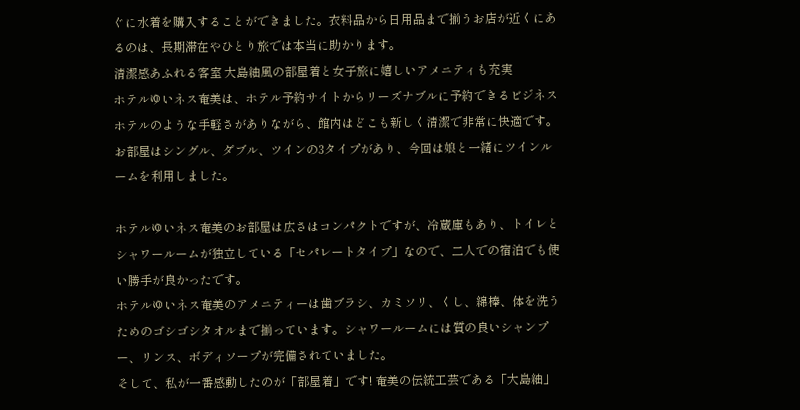ぐに水着を購入することができました。衣料品から日用品まで揃うお店が近くにあるのは、長期滞在やひとり旅では本当に助かります。
清潔感あふれる客室 大島紬風の部屋着と女子旅に嬉しいアメニティも充実
ホテルゆいネス奄美は、ホテル予約サイトからリーズナブルに予約できるビジネスホテルのような手軽さがありながら、館内はどこも新しく清潔で非常に快適です。
お部屋はシングル、ダブル、ツインの3タイプがあり、今回は娘と一緒にツインルームを利用しました。

ホテルゆいネス奄美のお部屋は広さはコンパクトですが、冷蔵庫もあり、トイレとシャワールームが独立している「セパレートタイプ」なので、二人での宿泊でも使い勝手が良かったです。
ホテルゆいネス奄美のアメニティーは歯ブラシ、カミソリ、くし、綿棒、体を洗うためのゴシゴシタオルまで揃っています。シャワールームには質の良いシャンプー、リンス、ボディソープが完備されていました。
そして、私が一番感動したのが「部屋着」です! 奄美の伝統工芸である「大島紬」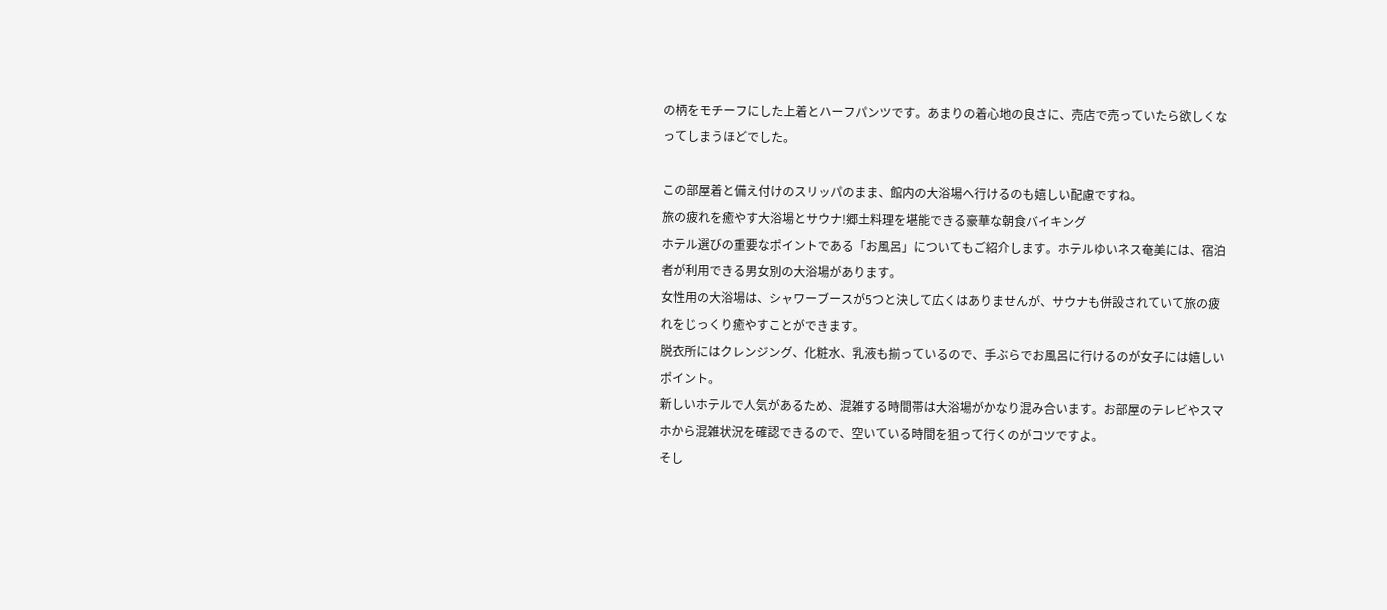の柄をモチーフにした上着とハーフパンツです。あまりの着心地の良さに、売店で売っていたら欲しくなってしまうほどでした。

この部屋着と備え付けのスリッパのまま、館内の大浴場へ行けるのも嬉しい配慮ですね。
旅の疲れを癒やす大浴場とサウナ!郷土料理を堪能できる豪華な朝食バイキング
ホテル選びの重要なポイントである「お風呂」についてもご紹介します。ホテルゆいネス奄美には、宿泊者が利用できる男女別の大浴場があります。
女性用の大浴場は、シャワーブースが5つと決して広くはありませんが、サウナも併設されていて旅の疲れをじっくり癒やすことができます。
脱衣所にはクレンジング、化粧水、乳液も揃っているので、手ぶらでお風呂に行けるのが女子には嬉しいポイント。
新しいホテルで人気があるため、混雑する時間帯は大浴場がかなり混み合います。お部屋のテレビやスマホから混雑状況を確認できるので、空いている時間を狙って行くのがコツですよ。
そし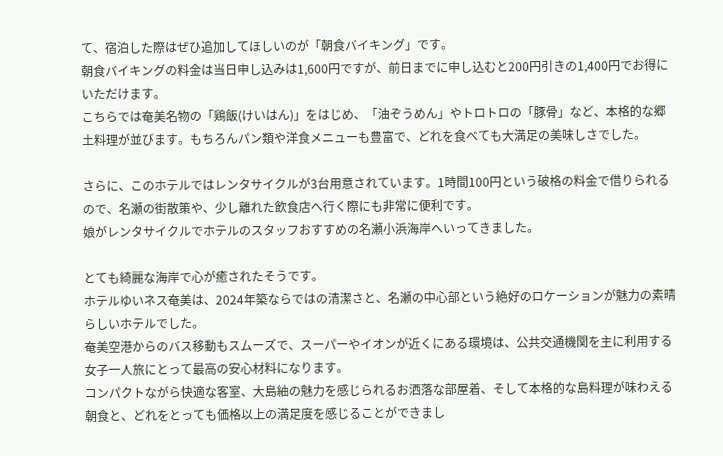て、宿泊した際はぜひ追加してほしいのが「朝食バイキング」です。
朝食バイキングの料金は当日申し込みは1,600円ですが、前日までに申し込むと200円引きの1,400円でお得にいただけます。
こちらでは奄美名物の「鶏飯(けいはん)」をはじめ、「油ぞうめん」やトロトロの「豚骨」など、本格的な郷土料理が並びます。もちろんパン類や洋食メニューも豊富で、どれを食べても大満足の美味しさでした。

さらに、このホテルではレンタサイクルが3台用意されています。1時間100円という破格の料金で借りられるので、名瀬の街散策や、少し離れた飲食店へ行く際にも非常に便利です。
娘がレンタサイクルでホテルのスタッフおすすめの名瀬小浜海岸へいってきました。

とても綺麗な海岸で心が癒されたそうです。
ホテルゆいネス奄美は、2024年築ならではの清潔さと、名瀬の中心部という絶好のロケーションが魅力の素晴らしいホテルでした。
奄美空港からのバス移動もスムーズで、スーパーやイオンが近くにある環境は、公共交通機関を主に利用する女子一人旅にとって最高の安心材料になります。
コンパクトながら快適な客室、大島紬の魅力を感じられるお洒落な部屋着、そして本格的な島料理が味わえる朝食と、どれをとっても価格以上の満足度を感じることができまし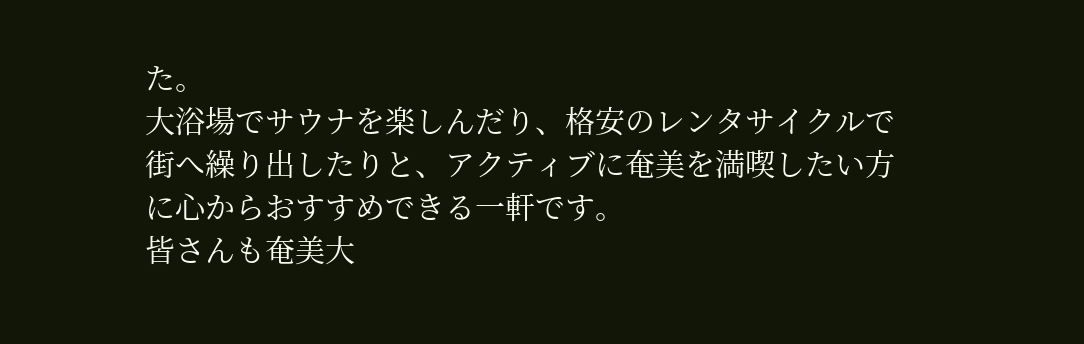た。
大浴場でサウナを楽しんだり、格安のレンタサイクルで街へ繰り出したりと、アクティブに奄美を満喫したい方に心からおすすめできる一軒です。
皆さんも奄美大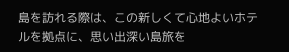島を訪れる際は、この新しくて心地よいホテルを拠点に、思い出深い島旅を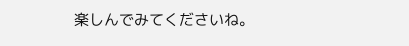楽しんでみてくださいね。